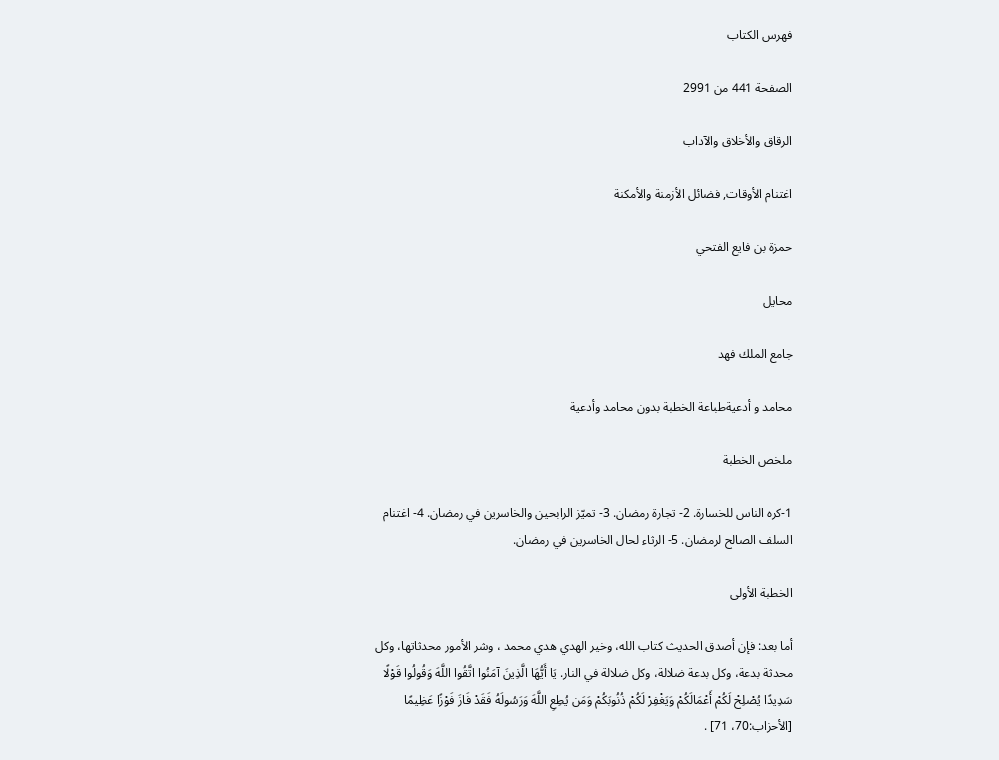فهرس الكتاب

الصفحة 441 من 2991

الرقاق والأخلاق والآداب

اغتنام الأوقات, فضائل الأزمنة والأمكنة

حمزة بن فايع الفتحي

محايل

جامع الملك فهد

محامد و أدعيةطباعة الخطبة بدون محامد وأدعية

ملخص الخطبة

1-كره الناس للخسارة. 2- تجارة رمضان. 3- تميّز الرابحين والخاسرين في رمضان. 4- اغتنام السلف الصالح لرمضان. 5- الرثاء لحال الخاسرين في رمضان.

الخطبة الأولى

أما بعد: فإن أصدق الحديث كتاب الله، وخير الهدي هدي محمد ، وشر الأمور محدثاتها، وكل محدثة بدعة، وكل بدعة ضلالة، وكل ضلالة في النار. يَا أَيُّهَا الَّذِينَ آمَنُوا اتَّقُوا اللَّهَ وَقُولُوا قَوْلًا سَدِيدًا يُصْلِحْ لَكُمْ أَعْمَالَكُمْ وَيَغْفِرْ لَكُمْ ذُنُوبَكُمْ وَمَن يُطِعِ اللَّهَ وَرَسُولَهُ فَقَدْ فَازَ فَوْزًا عَظِيمًا [الأحزاب:70، 71] .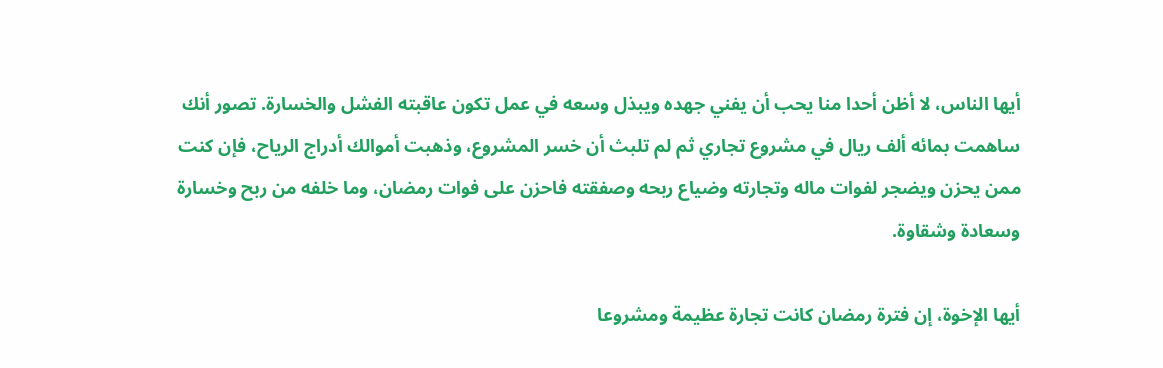أيها الناس، لا أظن أحدا منا يحب أن يفني جهده ويبذل وسعه في عمل تكون عاقبته الفشل والخسارة. تصور أنك ساهمت بمائه ألف ريال في مشروع تجاري ثم لم تلبث أن خسر المشروع، وذهبت أموالك أدراج الرياح، فإن كنت ممن يحزن ويضجر لفوات ماله وتجارته وضياع ربحه وصفقته فاحزن على فوات رمضان، وما خلفه من ربح وخسارة وسعادة وشقاوة.

أيها الإخوة، إن فترة رمضان كانت تجارة عظيمة ومشروعا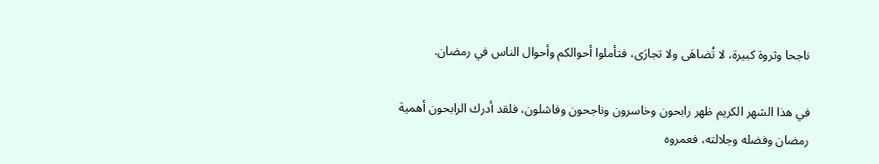ناجحا وثروة كبيرة، لا تُضاهَى ولا تجارَى، فتأملوا أحوالكم وأحوال الناس في رمضان.

في هذا الشهر الكريم ظهر رابحون وخاسرون وناجحون وفاشلون، فلقد أدرك الرابحون أهمية رمضان وفضله وجلالته، فعمروه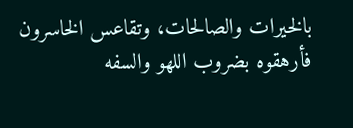بالخيرات والصالحات، وتقاعس الخاسرون فأرهقوه بضروب اللهو والسفه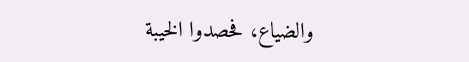والضياع، فحصدوا الخيبة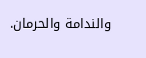والندامة والحرمان.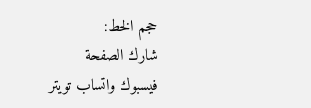حجم الخط:
شارك الصفحة
فيسبوك واتساب تويتر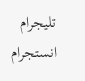تليجرام انستجرام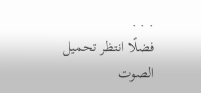. . .
فضلًا انتظر تحميل الصوت